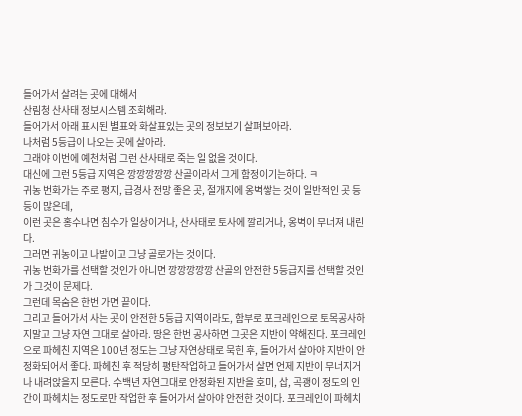들어가서 살려는 곳에 대해서
산림청 산사태 정보시스템 조회해라.
들어가서 아래 표시된 별표와 화살표있는 곳의 정보보기 살펴보아라.
나처럼 5등급이 나오는 곳에 살아라.
그래야 이번에 예천처럼 그런 산사태로 죽는 일 없을 것이다.
대신에 그런 5등급 지역은 깡깡깡깡깡 산골이라서 그게 함정이기는하다. ㅋ
귀농 번화가는 주로 평지, 급경사 전망 좋은 곳, 절개지에 옹벽쌓는 것이 일반적인 곳 등등이 많은데,
이런 곳은 홍수나면 침수가 일상이거나, 산사태로 토사에 깔리거나, 옹벽이 무너져 내린다.
그러면 귀농이고 나발이고 그냥 골로가는 것이다.
귀농 번화가를 선택할 것인가 아니면 깡깡깡깡깡 산골의 안전한 5등급지를 선택할 것인가 그것이 문제다.
그런데 목숨은 한번 가면 끝이다.
그리고 들어가서 사는 곳이 안전한 5등급 지역이라도, 함부로 포크레인으로 토목공사하지말고 그냥 자연 그대로 살아라. 땅은 한번 공사하면 그곳은 지반이 약해진다. 포크레인으로 파헤친 지역은 100년 정도는 그냥 자연상태로 묵힌 후, 들어가서 살아야 지반이 안정화되어서 좋다. 파헤친 후 적당히 평탄작업하고 들어가서 살면 언제 지반이 무너지거나 내려앉을지 모른다. 수백년 자연그대로 안정화된 지반을 호미, 삽, 곡괭이 정도의 인간이 파헤치는 정도로만 작업한 후 들어가서 살아야 안전한 것이다. 포크레인이 파헤치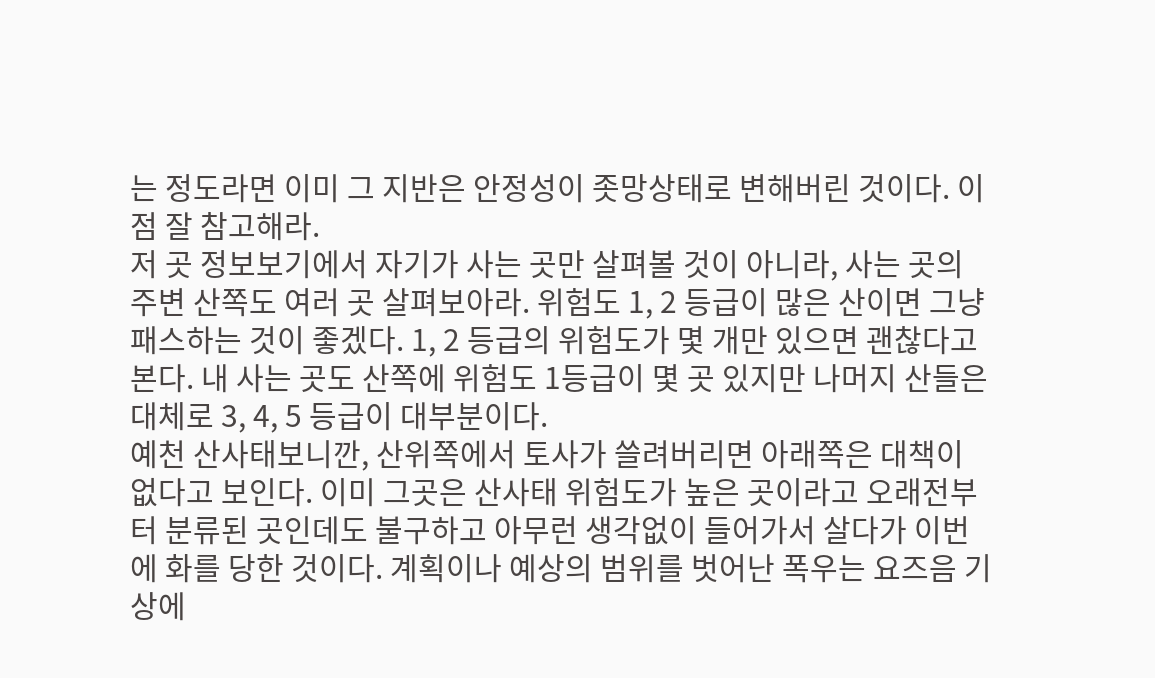는 정도라면 이미 그 지반은 안정성이 좃망상태로 변해버린 것이다. 이점 잘 참고해라.
저 곳 정보보기에서 자기가 사는 곳만 살펴볼 것이 아니라, 사는 곳의 주변 산쪽도 여러 곳 살펴보아라. 위험도 1, 2 등급이 많은 산이면 그냥 패스하는 것이 좋겠다. 1, 2 등급의 위험도가 몇 개만 있으면 괜찮다고 본다. 내 사는 곳도 산쪽에 위험도 1등급이 몇 곳 있지만 나머지 산들은 대체로 3, 4, 5 등급이 대부분이다.
예천 산사태보니깐, 산위쪽에서 토사가 쓸려버리면 아래쪽은 대책이 없다고 보인다. 이미 그곳은 산사태 위험도가 높은 곳이라고 오래전부터 분류된 곳인데도 불구하고 아무런 생각없이 들어가서 살다가 이번에 화를 당한 것이다. 계획이나 예상의 범위를 벗어난 폭우는 요즈음 기상에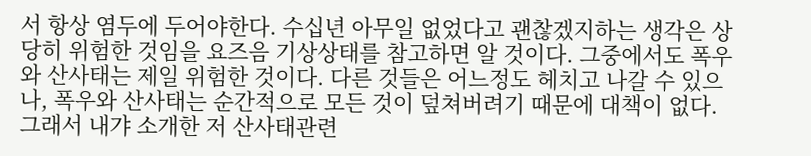서 항상 염두에 두어야한다. 수십년 아무일 없었다고 괜찮겠지하는 생각은 상당히 위험한 것임을 요즈음 기상상태를 참고하면 알 것이다. 그중에서도 폭우와 산사태는 제일 위험한 것이다. 다른 것들은 어느정도 헤치고 나갈 수 있으나, 폭우와 산사태는 순간적으로 모든 것이 덮쳐버려기 때문에 대책이 없다. 그래서 내갸 소개한 저 산사태관련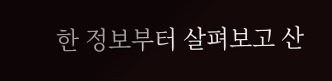한 정보부터 살펴보고 산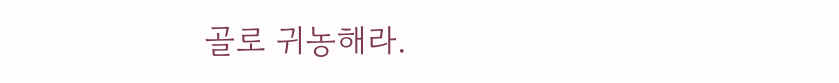골로 귀농해라.